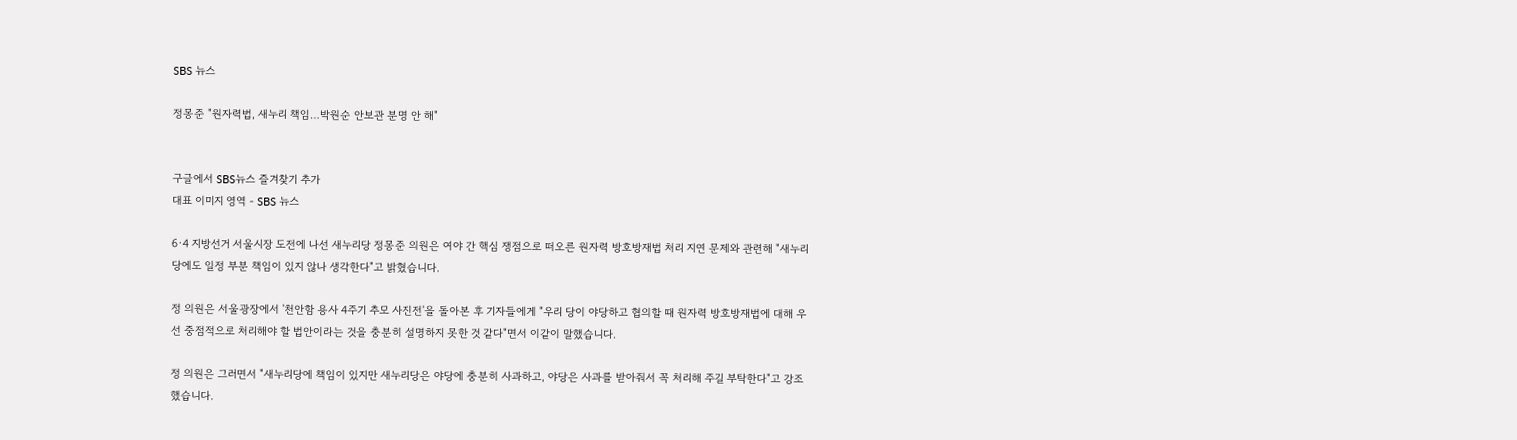SBS 뉴스

정몽준 "원자력법, 새누리 책임…박원순 안보관 분명 안 해"


구글에서 SBS뉴스 즐겨찾기 추가
대표 이미지 영역 - SBS 뉴스

6·4 지방선거 서울시장 도전에 나선 새누리당 정몽준 의원은 여야 간 핵심 쟁점으로 떠오른 원자력 방호방재법 처리 지연 문제와 관련해 "새누리당에도 일정 부분 책임이 있지 않나 생각한다"고 밝혔습니다.

정 의원은 서울광장에서 '천안함 용사 4주기 추모 사진전'을 돌아본 후 기자들에게 "우리 당이 야당하고 협의할 때 원자력 방호방재법에 대해 우선 중점적으로 처리해야 할 법안이라는 것을 충분히 설명하지 못한 것 같다"면서 이같이 말했습니다.

정 의원은 그러면서 "새누리당에 책임이 있지만 새누리당은 야당에 충분히 사과하고, 야당은 사과를 받아줘서 꼭 처리해 주길 부탁한다"고 강조했습니다.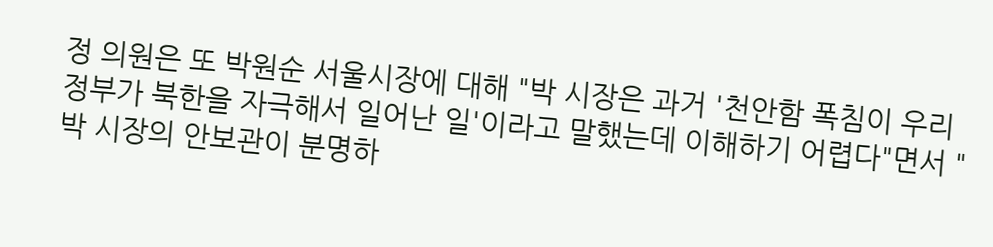정 의원은 또 박원순 서울시장에 대해 "박 시장은 과거 '천안함 폭침이 우리 정부가 북한을 자극해서 일어난 일'이라고 말했는데 이해하기 어렵다"면서 "박 시장의 안보관이 분명하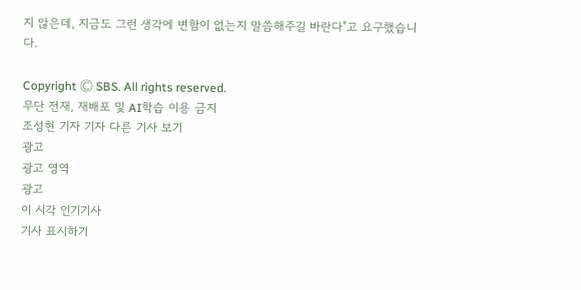지 않은데, 지금도 그런 생각에 변함이 없는지 말씀해주길 바란다"고 요구했습니다.

Copyright Ⓒ SBS. All rights reserved.
무단 전재, 재배포 및 AI학습 이용 금지
조성현 기자 기자 다른 기사 보기
광고
광고 영역
광고
이 시각 인기기사
기사 표시하기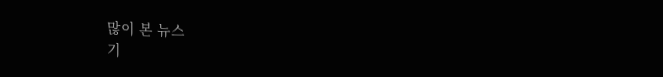많이 본 뉴스
기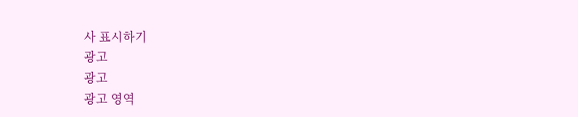사 표시하기
광고
광고
광고 영역